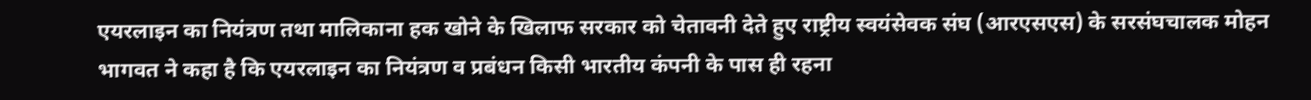एयरलाइन का नियंत्रण तथा मालिकाना हक खोने के खिलाफ सरकार को चेतावनी देते हुए राष्ट्रीय स्वयंसेवक संघ (आरएसएस) के सरसंघचालक मोहन भागवत ने कहा है कि एयरलाइन का नियंत्रण व प्रबंधन किसी भारतीय कंपनी के पास ही रहना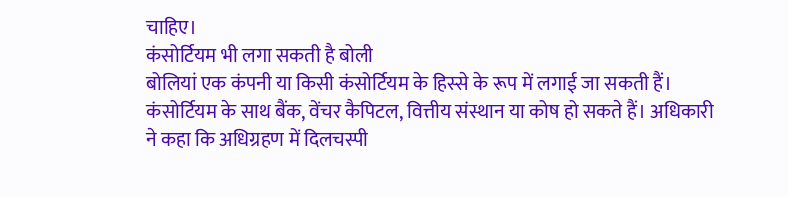चाहिए।
कंसोर्टियम भी लगा सकती है बोली
बोलियां एक कंपनी या किसी कंसोर्टियम के हिस्से के रूप में लगाई जा सकती हैं। कंसोर्टियम के साथ बैंक, वेंचर कैपिटल, वित्तीय संस्थान या कोष हो सकते हैं। अधिकारी ने कहा कि अधिग्रहण में दिलचस्पी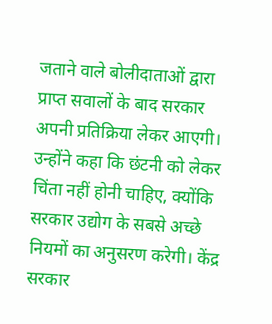जताने वाले बोलीदाताओं द्वारा प्राप्त सवालों के बाद सरकार अपनी प्रतिक्रिया लेकर आएगी।
उन्होंने कहा कि छंटनी को लेकर चिंता नहीं होनी चाहिए, क्योंकि सरकार उद्योग के सबसे अच्छे नियमों का अनुसरण करेगी। केंद्र सरकार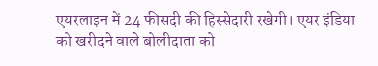एयरलाइन में 24 फीसदी की हिस्सेदारी रखेगी। एयर इंडिया को खरीदने वाले बोलीदाता को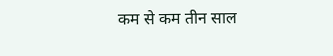कम से कम तीन साल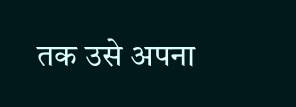तक उसे अपना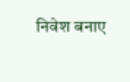निवेश बनाए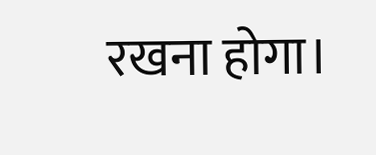रखना होगा।